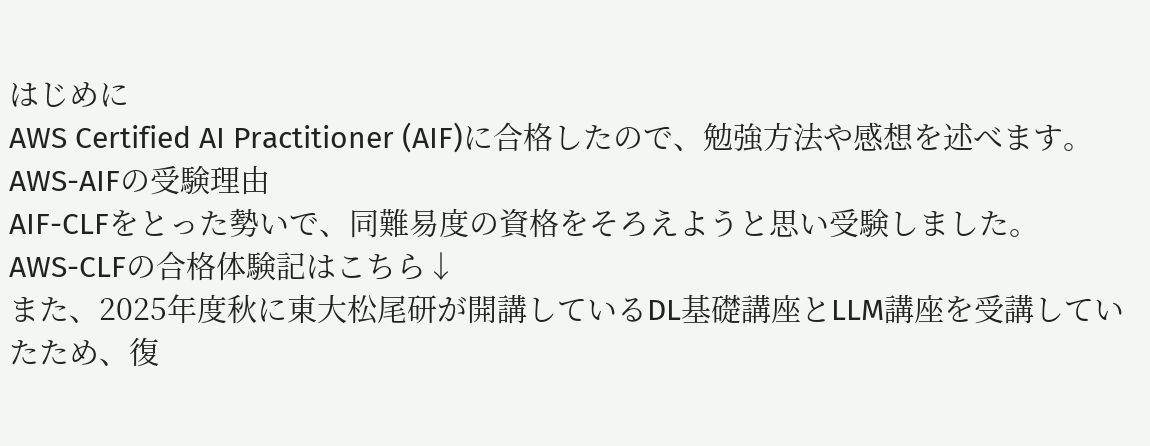はじめに
AWS Certified AI Practitioner (AIF)に合格したので、勉強方法や感想を述べます。
AWS-AIFの受験理由
AIF-CLFをとった勢いで、同難易度の資格をそろえようと思い受験しました。
AWS-CLFの合格体験記はこちら↓
また、2025年度秋に東大松尾研が開講しているDL基礎講座とLLM講座を受講していたため、復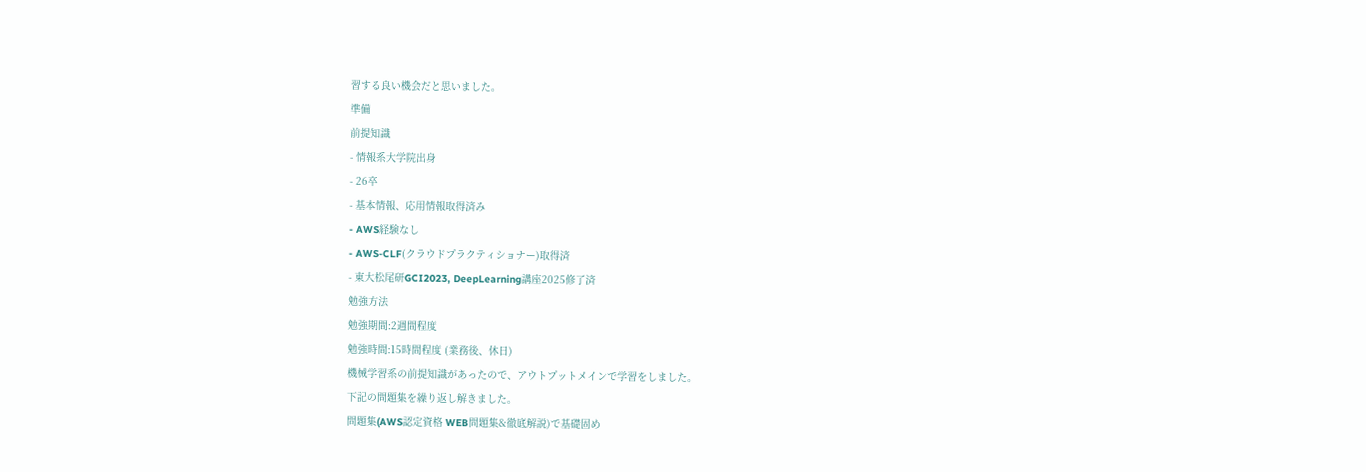習する良い機会だと思いました。
準備
前提知識
- 情報系大学院出身
- 26卒
- 基本情報、応用情報取得済み
- AWS経験なし
- AWS-CLF(クラウドプラクティショナー)取得済
- 東大松尾研GCI2023, DeepLearning講座2025修了済
勉強方法
勉強期間:2週間程度
勉強時間:15時間程度 (業務後、休日)
機械学習系の前提知識があったので、アウトプットメインで学習をしました。
下記の問題集を繰り返し解きました。
問題集(AWS認定資格 WEB問題集&徹底解説)で基礎固め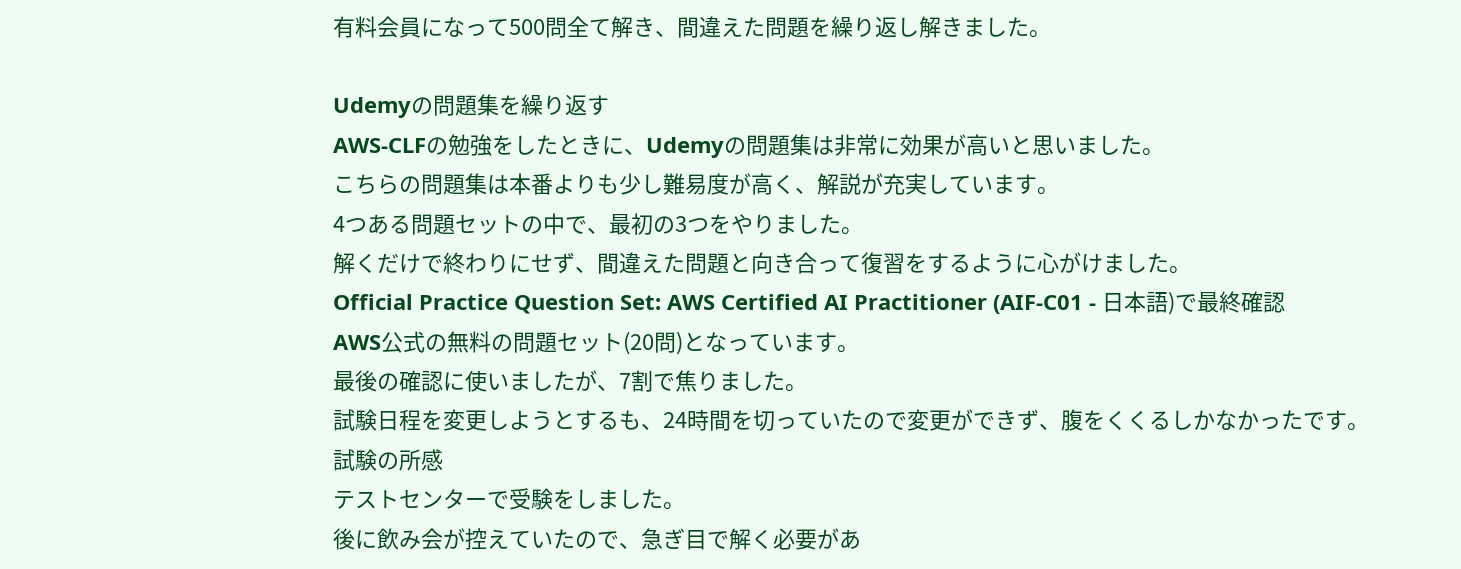有料会員になって500問全て解き、間違えた問題を繰り返し解きました。

Udemyの問題集を繰り返す
AWS-CLFの勉強をしたときに、Udemyの問題集は非常に効果が高いと思いました。
こちらの問題集は本番よりも少し難易度が高く、解説が充実しています。
4つある問題セットの中で、最初の3つをやりました。
解くだけで終わりにせず、間違えた問題と向き合って復習をするように心がけました。
Official Practice Question Set: AWS Certified AI Practitioner (AIF-C01 - 日本語)で最終確認
AWS公式の無料の問題セット(20問)となっています。
最後の確認に使いましたが、7割で焦りました。
試験日程を変更しようとするも、24時間を切っていたので変更ができず、腹をくくるしかなかったです。
試験の所感
テストセンターで受験をしました。
後に飲み会が控えていたので、急ぎ目で解く必要があ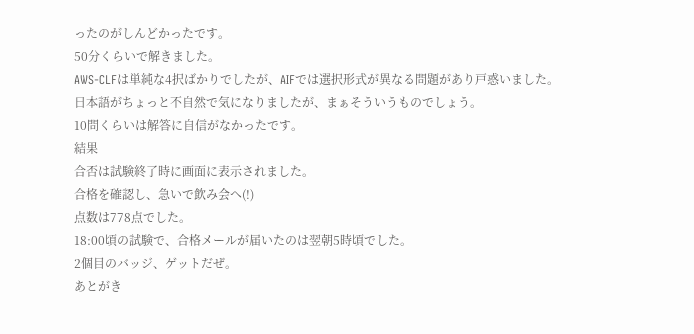ったのがしんどかったです。
50分くらいで解きました。
AWS-CLFは単純な4択ばかりでしたが、AIFでは選択形式が異なる問題があり戸惑いました。
日本語がちょっと不自然で気になりましたが、まぁそういうものでしょう。
10問くらいは解答に自信がなかったです。
結果
合否は試験終了時に画面に表示されました。
合格を確認し、急いで飲み会へ(!)
点数は778点でした。
18:00頃の試験で、合格メールが届いたのは翌朝5時頃でした。
2個目のバッジ、ゲットだぜ。
あとがき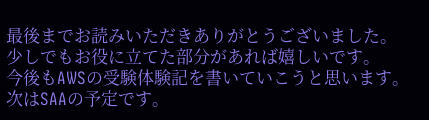最後までお読みいただきありがとうございました。
少しでもお役に立てた部分があれば嬉しいです。
今後もAWSの受験体験記を書いていこうと思います。
次はSAAの予定です。